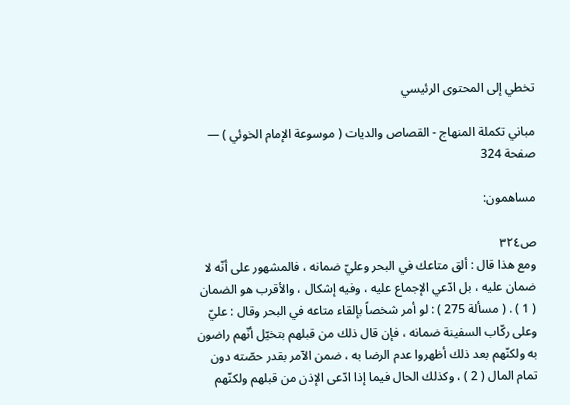تخطي إلى المحتوى الرئيسي

مباني تكملة المنهاج - القصاص والديات ( موسوعة الإمام الخوئي ) — صفحة 324

مساهمون:

ص٣٢٤
ومع هذا قال : ألق متاعك في البحر وعليّ ضمانه ، فالمشهور على أنّه لا ضمان عليه ، بل ادّعي الإجماع عليه ، وفيه إشكال ، والأقرب هو الضمان ( 1 ) . ( مسألة 275 ) : لو أمر شخصاً بإلقاء متاعه في البحر وقال : عليّ وعلى ركّاب السفينة ضمانه ، فإن قال ذلك من قبلهم بتخيّل أنّهم راضون به ولكنّهم بعد ذلك أظهروا عدم الرضا به ، ضمن الآمر بقدر حصّته دون تمام المال ( 2 ) ، وكذلك الحال فيما إذا ادّعى الإذن من قبلهم ولكنّهم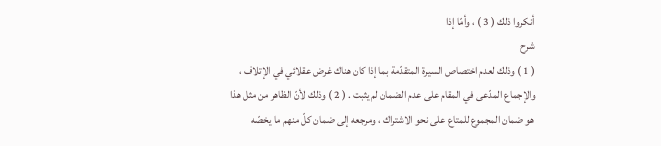أنكروا ذلك ( 3 ) ، وأمّا إذا
شرح
( 1 ) وذلك لعدم اختصاص السيرة المتقدّمة بما إذا كان هناك غرض عقلائي في الإتلاف ، والإجماع المدّعى في المقام على عدم الضمان لم يثبت . ( 2 ) وذلك لأنّ الظاهر من مثل هذا هو ضمان المجموع للمتاع على نحو الاشتراك ، ومرجعه إلى ضمان كلّ منهم ما يخصّه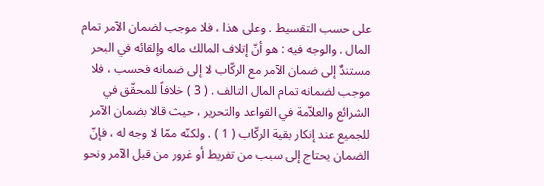على حسب التقسيط . وعلى هذا ، فلا موجب لضمان الآمر تمام المال . والوجه فيه : هو أنّ إتلاف المالك ماله وإلقائه في البحر مستندٌ إلى ضمان الآمر مع الركّاب لا إلى ضمانه فحسب ، فلا موجب لضمانه تمام المال التالف . ( 3 ) خلافاً للمحقّق في الشرائع والعلاّمة في القواعد والتحرير ، حيث قالا بضمان الآمر للجميع عند إنكار بقية الركّاب ( 1 ) . ولكنّه ممّا لا وجه له ، فإنّ الضمان يحتاج إلى سبب من تفريط أو غرور من قبل الآمر ونحو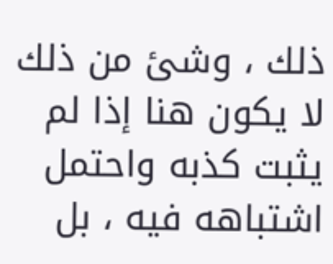ذلك ، وشئ من ذلك لا يكون هنا إذا لم يثبت كذبه واحتمل اشتباهه فيه ، بل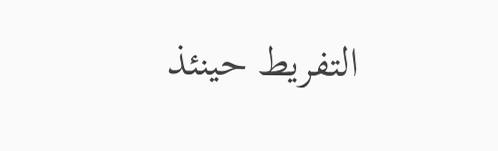التفريط حينئذ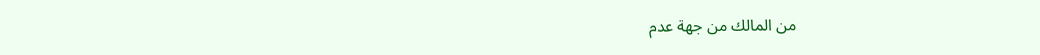من المالك من جهة عدم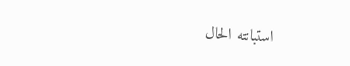استبانته الحال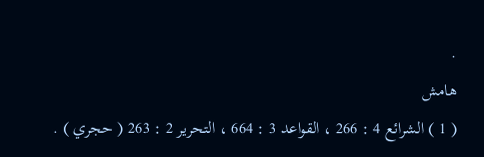.
هامش
( 1 ) الشرائع 4 : 266 ، القواعد 3 : 664 ، التحرير 2 : 263 ( حجري ) .